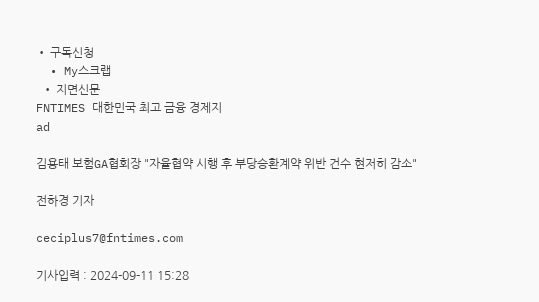• 구독신청
  • My스크랩
  • 지면신문
FNTIMES 대한민국 최고 금융 경제지
ad

김용태 보험GA협회장 "자율협약 시행 후 부당승환계약 위반 건수 현저히 감소"

전하경 기자

ceciplus7@fntimes.com

기사입력 : 2024-09-11 15:28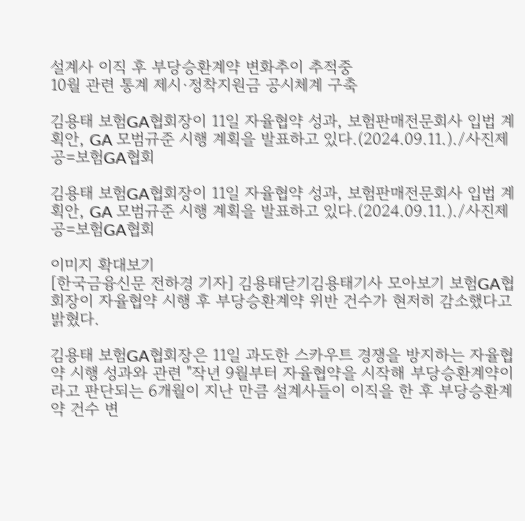설계사 이직 후 부당승환계약 변화추이 추적중
10월 관련 통계 제시·정착지원금 공시체계 구축

김용태 보험GA협회장이 11일 자율협약 성과, 보험판매전문회사 입법 계획안, GA 모범규준 시행 계획을 발표하고 있다.(2024.09.11.)./사진제공=보험GA협회

김용태 보험GA협회장이 11일 자율협약 성과, 보험판매전문회사 입법 계획안, GA 모범규준 시행 계획을 발표하고 있다.(2024.09.11.)./사진제공=보험GA협회

이미지 확대보기
[한국금융신문 전하경 기자] 김용태닫기김용태기사 모아보기 보험GA협회장이 자율협약 시행 후 부당승환계약 위반 건수가 현저히 감소했다고 밝혔다.

김용태 보험GA협회장은 11일 과도한 스카우트 경쟁을 방지하는 자율협약 시행 성과와 관련 "작년 9월부터 자율협약을 시작해 부당승환계약이라고 판단되는 6개월이 지난 만큼 설계사들이 이직을 한 후 부당승환계약 건수 변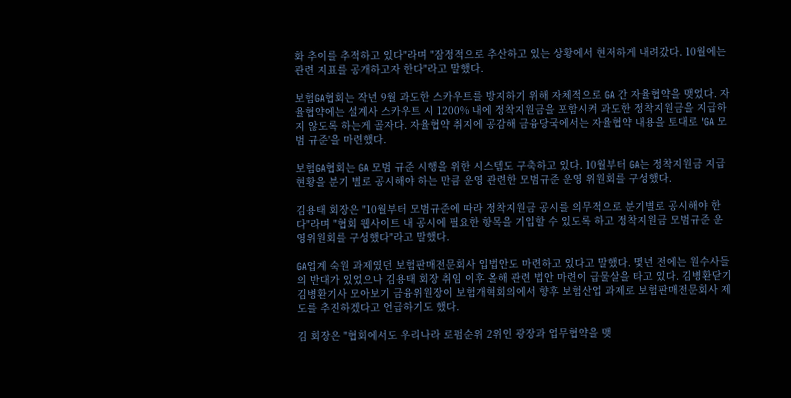화 추이를 추적하고 있다"라며 "잠정적으로 추산하고 있는 상황에서 현저하게 내려갔다. 10월에는 관련 지표를 공개하고자 한다"라고 말했다.

보험GA협회는 작년 9월 과도한 스카우트를 방지하기 위해 자체적으로 GA 간 자율협약을 맺었다. 자율협약에는 설계사 스카우트 시 1200% 내에 정착지원금을 포함시켜 과도한 정착지원금을 지급하지 않도록 하는게 골자다. 자율협약 취지에 공감해 금융당국에서는 자율협약 내용을 토대로 'GA 모범 규준'을 마련했다.

보험GA협회는 GA 모범 규준 시행을 위한 시스템도 구축하고 있다. 10월부터 GA는 정착지원금 지급 현황을 분기 별로 공시해야 하는 만큼 운영 관련한 모범규준 운영 위원회를 구성했다.

김용태 회장은 "10월부터 모범규준에 따라 정착지원금 공시를 의무적으로 분기별로 공시해야 한다"라며 "협회 웹사이트 내 공시에 필요한 항목을 기입할 수 있도록 하고 정착지원금 모범규준 운영위원회를 구성했다"라고 말했다.

GA업계 숙원 과제였던 보험판매전문회사 입법안도 마련하고 있다고 말했다. 몇년 전에는 원수사들의 반대가 있었으나 김용태 회장 취임 이후 올해 관련 법안 마련이 급물살을 타고 있다. 김병환닫기김병환기사 모아보기 금융위원장이 보험개혁회의에서 향후 보험산업 과제로 보험판매전문회사 제도를 추진하겠다고 언급하기도 했다.

김 회장은 "협회에서도 우리나라 로펌순위 2위인 광장과 업무협약을 맺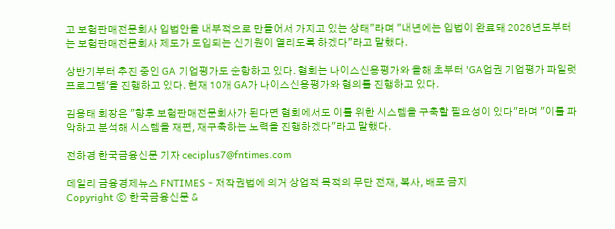고 보험판매전문회사 입법안을 내부적으로 만들어서 가지고 있는 상태"라며 "내년에는 입법이 완료돼 2026년도부터는 보험판매전문회사 제도가 도입되는 신기원이 열리도록 하겠다"라고 말했다.

상반기부터 추진 중인 GA 기업평가도 순항하고 있다. 협회는 나이스신용평가와 올해 초부터 'GA업권 기업평가 파일럿프로그램'을 진행하고 있다. 현재 10개 GA가 나이스신용평가와 협의를 진행하고 있다.

김용태 회장은 "향후 보험판매전문회사가 된다면 협회에서도 이를 위한 시스템을 구축할 필요성이 있다"라며 "이를 파악하고 분석해 시스템을 재편, 재구축하는 노력을 진행하겠다"라고 말했다.

전하경 한국금융신문 기자 ceciplus7@fntimes.com

데일리 금융경제뉴스 FNTIMES - 저작권법에 의거 상업적 목적의 무단 전재, 복사, 배포 금지
Copyright ⓒ 한국금융신문 &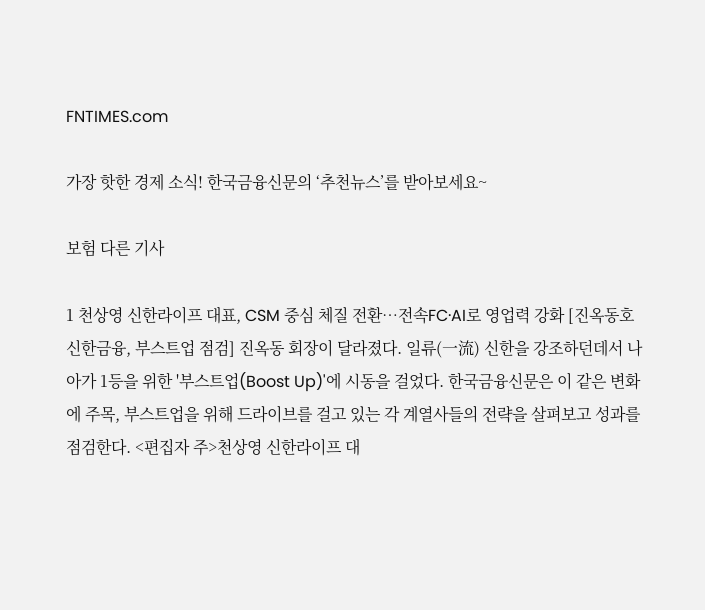FNTIMES.com

가장 핫한 경제 소식! 한국금융신문의 ‘추천뉴스’를 받아보세요~

보험 다른 기사

1 천상영 신한라이프 대표, CSM 중심 체질 전환…전속FC·AI로 영업력 강화 [진옥동호 신한금융, 부스트업 점검] 진옥동 회장이 달라졌다. 일류(一流) 신한을 강조하던데서 나아가 1등을 위한 '부스트업(Boost Up)'에 시동을 걸었다. 한국금융신문은 이 같은 변화에 주목, 부스트업을 위해 드라이브를 걸고 있는 각 계열사들의 전략을 살펴보고 성과를 점검한다. <편집자 주>천상영 신한라이프 대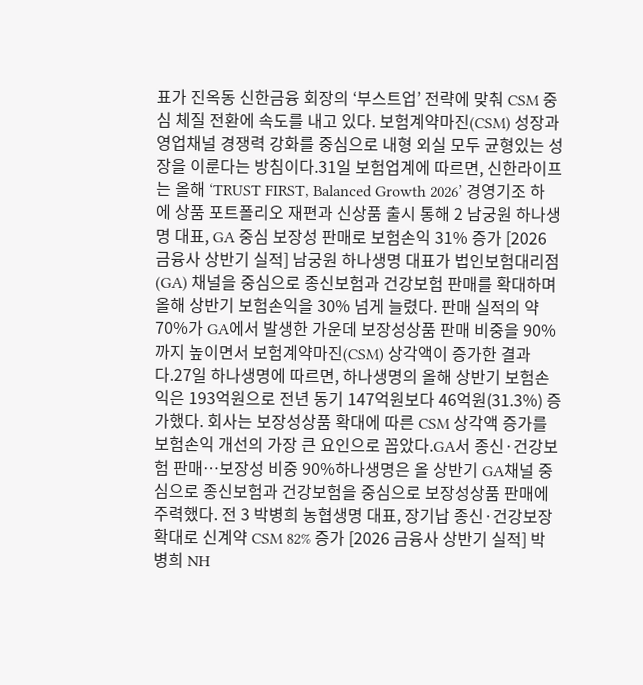표가 진옥동 신한금융 회장의 ‘부스트업’ 전략에 맞춰 CSM 중심 체질 전환에 속도를 내고 있다. 보험계약마진(CSM) 성장과 영업채널 경쟁력 강화를 중심으로 내형 외실 모두 균형있는 성장을 이룬다는 방침이다.31일 보험업계에 따르면, 신한라이프는 올해 ‘TRUST FIRST, Balanced Growth 2026’ 경영기조 하에 상품 포트폴리오 재편과 신상품 출시 통해 2 남궁원 하나생명 대표, GA 중심 보장성 판매로 보험손익 31% 증가 [2026 금융사 상반기 실적] 남궁원 하나생명 대표가 법인보험대리점(GA) 채널을 중심으로 종신보험과 건강보험 판매를 확대하며 올해 상반기 보험손익을 30% 넘게 늘렸다. 판매 실적의 약 70%가 GA에서 발생한 가운데 보장성상품 판매 비중을 90%까지 높이면서 보험계약마진(CSM) 상각액이 증가한 결과다.27일 하나생명에 따르면, 하나생명의 올해 상반기 보험손익은 193억원으로 전년 동기 147억원보다 46억원(31.3%) 증가했다. 회사는 보장성상품 확대에 따른 CSM 상각액 증가를 보험손익 개선의 가장 큰 요인으로 꼽았다.GA서 종신·건강보험 판매…보장성 비중 90%하나생명은 올 상반기 GA채널 중심으로 종신보험과 건강보험을 중심으로 보장성상품 판매에 주력했다. 전 3 박병희 농협생명 대표, 장기납 종신·건강보장 확대로 신계약 CSM 82% 증가 [2026 금융사 상반기 실적] 박병희 NH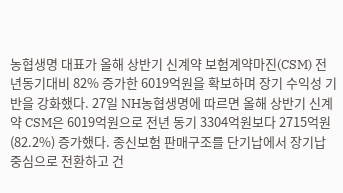농협생명 대표가 올해 상반기 신계약 보험계약마진(CSM) 전년동기대비 82% 증가한 6019억원을 확보하며 장기 수익성 기반을 강화했다. 27일 NH농협생명에 따르면 올해 상반기 신계약 CSM은 6019억원으로 전년 동기 3304억원보다 2715억원(82.2%) 증가했다. 종신보험 판매구조를 단기납에서 장기납 중심으로 전환하고 건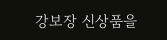강보장 신상품을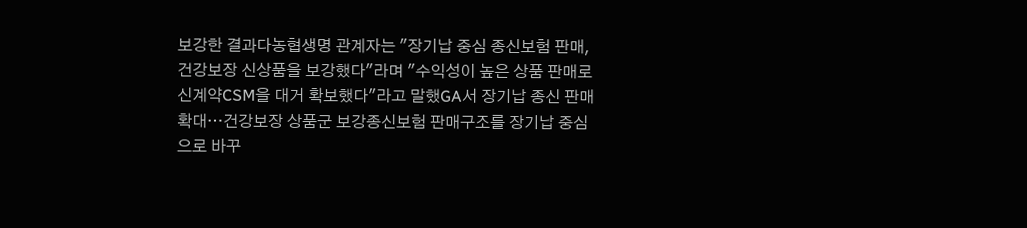보강한 결과다농협생명 관계자는 "장기납 중심 종신보험 판매, 건강보장 신상품을 보강했다"라며 "수익성이 높은 상품 판매로 신계약CSM을 대거 확보했다"라고 말했GA서 장기납 종신 판매 확대…건강보장 상품군 보강종신보험 판매구조를 장기납 중심으로 바꾸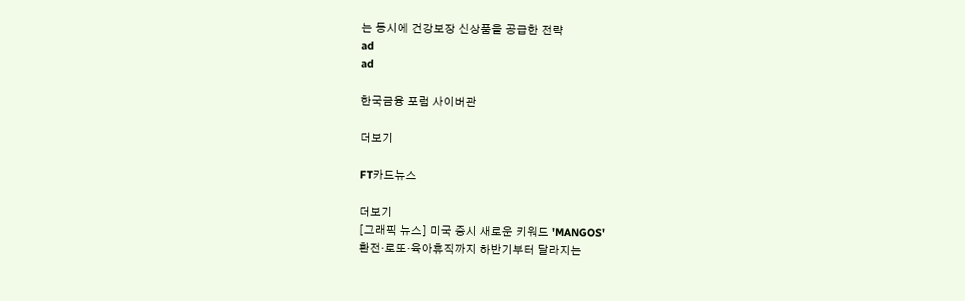는 동시에 건강보장 신상품을 공급한 전략
ad
ad

한국금융 포럼 사이버관

더보기

FT카드뉴스

더보기
[그래픽 뉴스] 미국 증시 새로운 키워드 'MANGOS'
환전·로또·육아휴직까지 하반기부터 달라지는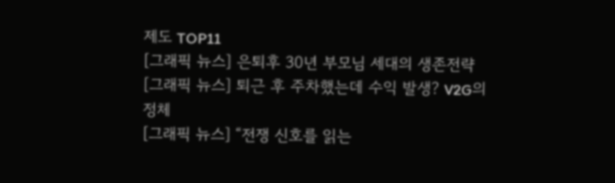제도 TOP11
[그래픽 뉴스] 은퇴후 30년 부모님 세대의 생존전략
[그래픽 뉴스] 퇴근 후 주차했는데 수익 발생? V2G의 정체
[그래픽 뉴스] “전쟁 신호를 읽는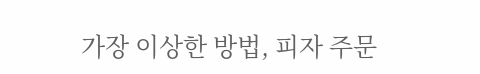가장 이상한 방법, 피자 주문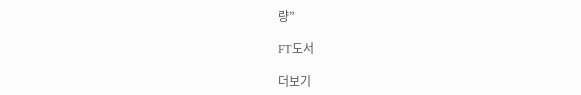량”

FT도서

더보기